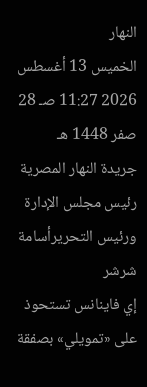النهار
الخميس 13 أغسطس 2026 11:27 صـ 28 صفر 1448 هـ
جريدة النهار المصرية رئيس مجلس الإدارة ورئيس التحريرأسامة شرشر
إي فاينانس تستحوذ على «تمويلي» بصفقة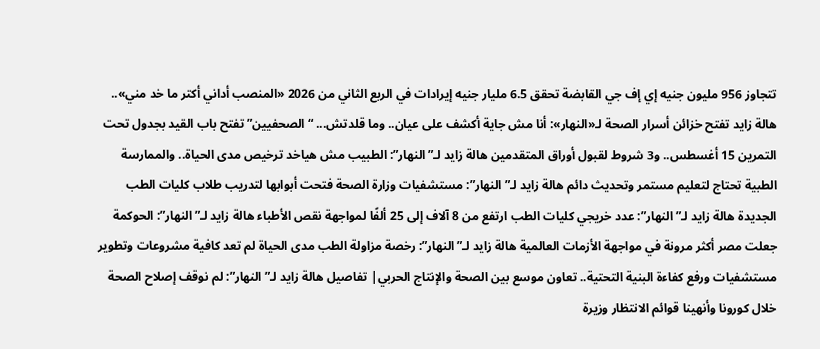تتجاوز 956 مليون جنيه إي إف جي القابضة تحقق 6.5 مليار جنيه إيرادات في الربع الثاني من 2026 «المنصب أداني أكتر ما خد مني».. هالة زايد تفتح خزائن أسرار الصحة لـ«النهار»: أنا مش جاية أكشف على عيان.. وما قلدتش... “الصحفيين” تفتح باب القيد بجدول تحت التمرين 15 أغسطس.. و3 شروط لقبول أوراق المتقدمين هالة زايد لـ”النهار”: الطبيب مش هياخد ترخيص مدى الحياة.. والممارسة الطبية تحتاج لتعليم مستمر وتحديث دائم هالة زايد لـ”النهار”: مستشفيات وزارة الصحة فتحت أبوابها لتدريب طلاب كليات الطب الجديدة هالة زايد لـ”النهار”: عدد خريجي كليات الطب ارتفع من 8 آلاف إلى 25 ألفًا لمواجهة نقص الأطباء هالة زايد لـ”النهار”: الحوكمة جعلت مصر أكثر مرونة في مواجهة الأزمات العالمية هالة زايد لـ”النهار”: رخصة مزاولة الطب مدى الحياة لم تعد كافية مشروعات وتطوير مستشفيات ورفع كفاءة البنية التحتية.. تعاون موسع بين الصحة والإنتاج الحربي| تفاصيل هالة زايد لـ”النهار”: لم نوقف إصلاح الصحة خلال كورونا وأنهينا قوائم الانتظار وزيرة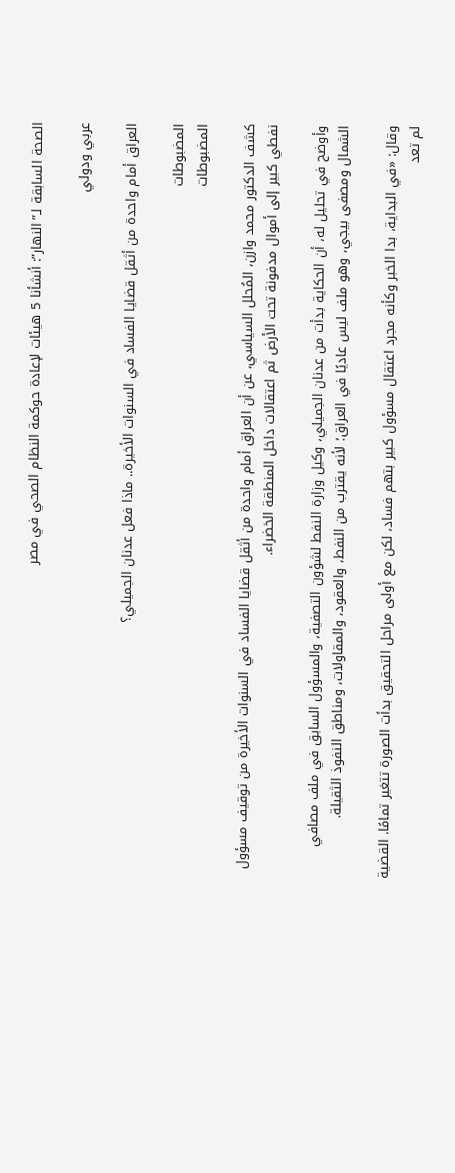الصحة السابقة لـ”النهار”: أنشأنا 5 هيئات لإعادة حوكمة النظام الصحي في مصر

عربي ودولي

العراق أمام واحدة من أثقل قضايا الفساد في السنوات الأخيرة.. ماذا فعل عدنان الجميلي؟

المضبوطات
المضبوطات

كشف الدكتور محمد وازن، المُحلل السياسي، عن أن العراق أمام واحدة من أثقل قضايا الفساد في السنوات الأخيرة من توقيف مسؤول نفطي كبير إلى أموال مدفونة تحت الأرض ثم اعتقالات داخل المنطقة الخضراء.

وأوضح في تحليل له، أن الحكاية بدأت من عدنان الجميلي، وكيل وزارة النفط لشؤون التصفية، والمسؤول السابق في ملف مصافي الشمال ومصفى بيجي، وهو ملف ليس عاديًا في العراق؛ لأنه يقترب من النفط، والعقود، والمقاولات، ومناطق النفوذ الثقيلة.

وقال: «في البداية، بدا الخبر وكأنه مجرد اعتقال مسؤول كبير بتهم فساد، لكن مع أولى مراحل التحقيق بدأت الصورة تتغير تمامًا. القضية لم تعد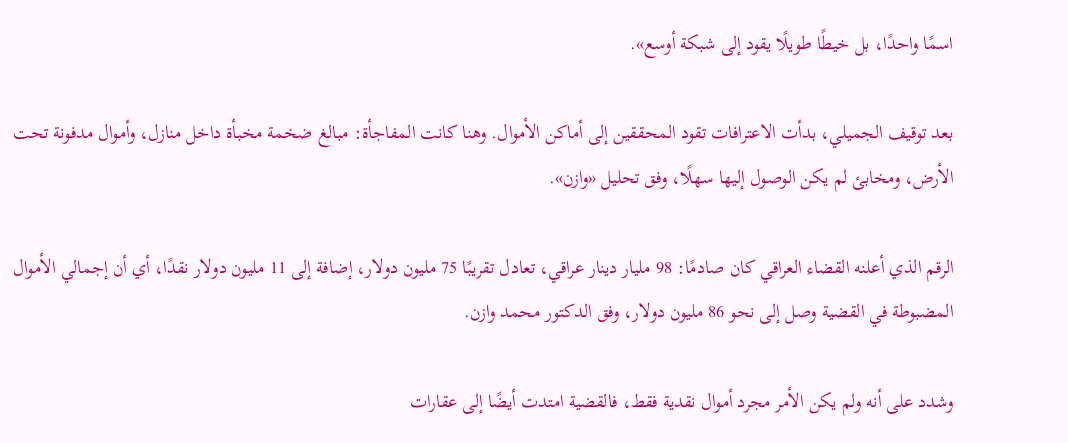اسمًا واحدًا، بل خيطًا طويلًا يقود إلى شبكة أوسع».

بعد توقيف الجميلي، بدأت الاعترافات تقود المحققين إلى أماكن الأموال. وهنا كانت المفاجأة: مبالغ ضخمة مخبأة داخل منازل، وأموال مدفونة تحت الأرض، ومخابئ لم يكن الوصول إليها سهلًا، وفق تحليل «وازن».

الرقم الذي أعلنه القضاء العراقي كان صادمًا: 98 مليار دينار عراقي، تعادل تقريبًا 75 مليون دولار، إضافة إلى 11 مليون دولار نقدًا، أي أن إجمالي الأموال المضبوطة في القضية وصل إلى نحو 86 مليون دولار، وفق الدكتور محمد وازن.

وشدد على أنه ولم يكن الأمر مجرد أموال نقدية فقط، فالقضية امتدت أيضًا إلى عقارات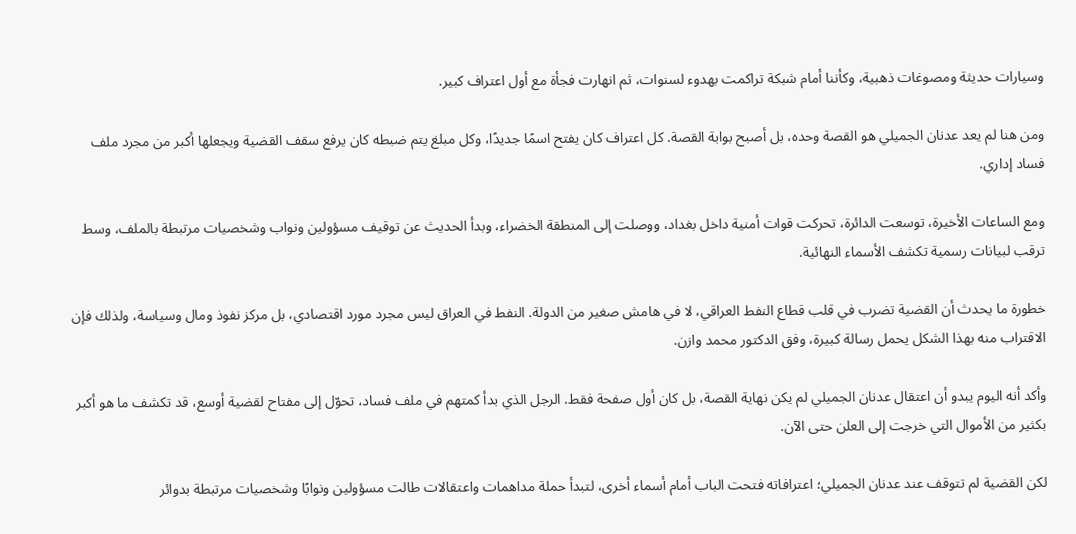وسيارات حديثة ومصوغات ذهبية، وكأننا أمام شبكة تراكمت بهدوء لسنوات، ثم انهارت فجأة مع أول اعتراف كبير.

ومن هنا لم يعد عدنان الجميلي هو القصة وحده، بل أصبح بوابة القصة. كل اعتراف كان يفتح اسمًا جديدًا، وكل مبلغ يتم ضبطه كان يرفع سقف القضية ويجعلها أكبر من مجرد ملف فساد إداري.

ومع الساعات الأخيرة، توسعت الدائرة، تحركت قوات أمنية داخل بغداد، ووصلت إلى المنطقة الخضراء، وبدأ الحديث عن توقيف مسؤولين ونواب وشخصيات مرتبطة بالملف، وسط ترقب لبيانات رسمية تكشف الأسماء النهائية.

خطورة ما يحدث أن القضية تضرب في قلب قطاع النفط العراقي، لا في هامش صغير من الدولة. النفط في العراق ليس مجرد مورد اقتصادي، بل مركز نفوذ ومال وسياسة، ولذلك فإن الاقتراب منه بهذا الشكل يحمل رسالة كبيرة، وفق الدكتور محمد وازن.

وأكد أنه اليوم يبدو أن اعتقال عدنان الجميلي لم يكن نهاية القصة، بل كان أول صفحة فقط. الرجل الذي بدأ كمتهم في ملف فساد، تحوّل إلى مفتاح لقضية أوسع، قد تكشف ما هو أكبر بكثير من الأموال التي خرجت إلى العلن حتى الآن.

لكن القضية لم تتوقف عند عدنان الجميلي؛ اعترافاته فتحت الباب أمام أسماء أخرى، لتبدأ حملة مداهمات واعتقالات طالت مسؤولين ونوابًا وشخصيات مرتبطة بدوائر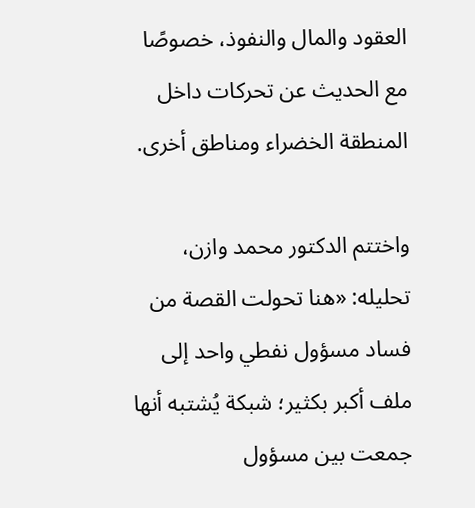العقود والمال والنفوذ، خصوصًا مع الحديث عن تحركات داخل المنطقة الخضراء ومناطق أخرى.

واختتم الدكتور محمد وازن، تحليله: «هنا تحولت القصة من فساد مسؤول نفطي واحد إلى ملف أكبر بكثير؛ شبكة يُشتبه أنها جمعت بين مسؤول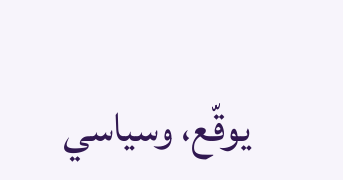يوقّع، وسياسي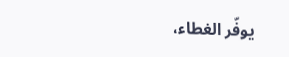يوفّر الغطاء،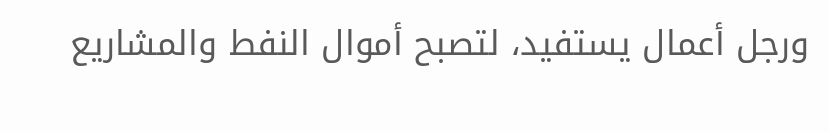ورجل أعمال يستفيد، لتصبح أموال النفط والمشاريع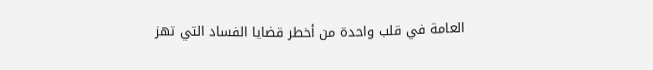العامة في قلب واحدة من أخطر قضايا الفساد التي تهز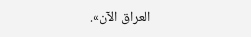العراق الآن».